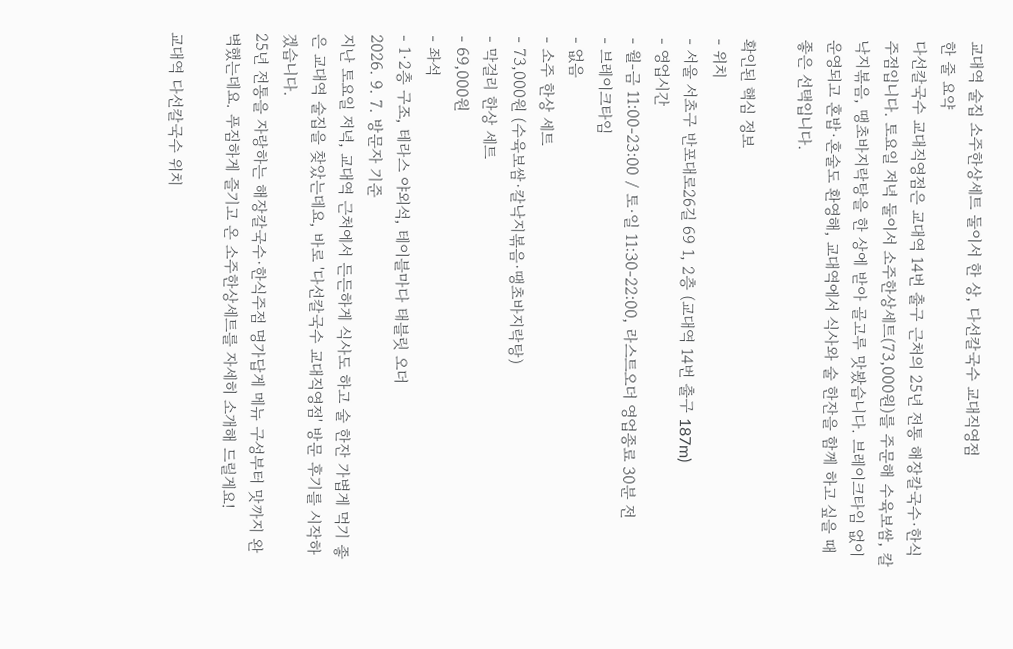교대역 술집 소주한상세트 둘이서 한 상, 다선칼국수 교대직영점
한 줄 요약
다선칼국수 교대직영점은 교대역 14번 출구 근처의 25년 전통 해장칼국수·한식주점입니다. 토요일 저녁 둘이서 소주한상세트(73,000원)를 주문해 수육보쌈, 칼낙지볶음, 땡초바지락탕을 한 상에 받아 골고루 맛봤습니다. 브레이크타임 없이 운영되고 혼밥·혼술도 환영해, 교대역에서 식사와 술 한잔을 함께 하고 싶을 때 좋은 선택입니다.

확인된 핵심 정보
- 위치
- 서울 서초구 반포대로26길 69 1, 2층 (교대역 14번 출구 187m)
- 영업시간
- 월-금 11:00-23:00 / 토·일 11:30-22:00, 라스트오더 영업종료 30분 전
- 브레이크타임
- 없음
- 소주 한상 세트
- 73,000원 (수육보쌈·칼낙지볶음·땡초바지락탕)
- 막걸리 한상 세트
- 69,000원
- 좌석
- 1·2층 구조, 테라스 야외석, 테이블마다 태블릿 오더
2026. 9. 7. 방문자 기준
지난 토요일 저녁, 교대역 근처에서 든든하게 식사도 하고 술 한잔 가볍게 먹기 좋은 교대역 술집을 찾았는데요, 바로 '다선칼국수 교대직영점' 방문 후기를 시작하겠습니다.
25년 전통을 자랑하는 해장칼국수·한식주점 명가답게 메뉴 구성부터 맛까지 완벽했는데요. 푸짐하게 즐기고 온 소주한상세트를 자세히 소개해 드릴게요!

교대역 다선칼국수 위치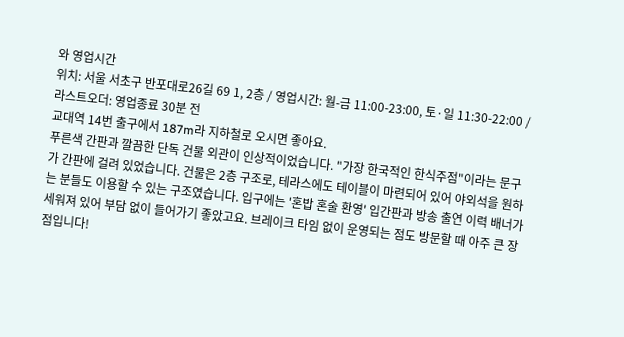와 영업시간
위치: 서울 서초구 반포대로26길 69 1, 2층 / 영업시간: 월-금 11:00-23:00, 토·일 11:30-22:00 / 라스트오더: 영업종료 30분 전
교대역 14번 출구에서 187m라 지하철로 오시면 좋아요.
푸른색 간판과 깔끔한 단독 건물 외관이 인상적이었습니다. "가장 한국적인 한식주점"이라는 문구가 간판에 걸려 있었습니다. 건물은 2층 구조로, 테라스에도 테이블이 마련되어 있어 야외석을 원하는 분들도 이용할 수 있는 구조였습니다. 입구에는 '혼밥 혼술 환영' 입간판과 방송 출연 이력 배너가 세워져 있어 부담 없이 들어가기 좋았고요. 브레이크 타임 없이 운영되는 점도 방문할 때 아주 큰 장점입니다!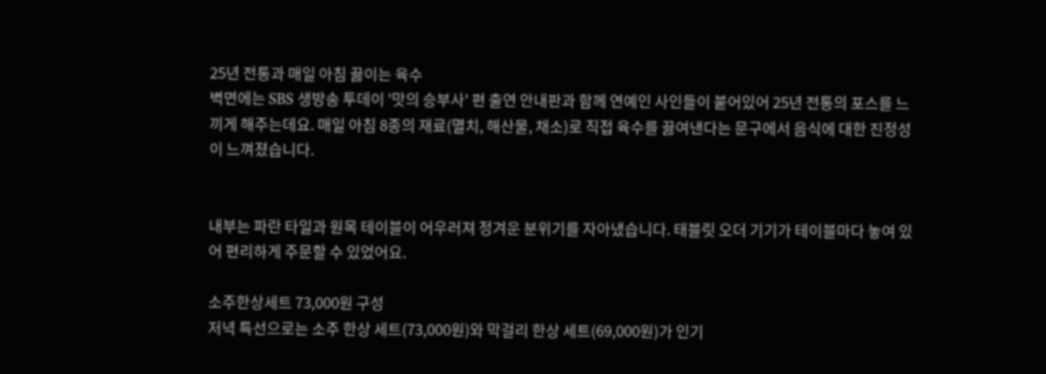25년 전통과 매일 아침 끓이는 육수
벽면에는 SBS 생방송 투데이 '맛의 승부사' 편 출연 안내판과 함께 연예인 사인들이 붙어있어 25년 전통의 포스를 느끼게 해주는데요. 매일 아침 8종의 재료(멸치, 해산물, 채소)로 직접 육수를 끓여낸다는 문구에서 음식에 대한 진정성이 느껴졌습니다.


내부는 파란 타일과 원목 테이블이 어우러져 정겨운 분위기를 자아냈습니다. 태블릿 오더 기기가 테이블마다 놓여 있어 편리하게 주문할 수 있었어요.

소주한상세트 73,000원 구성
저녁 특선으로는 소주 한상 세트(73,000원)와 막걸리 한상 세트(69,000원)가 인기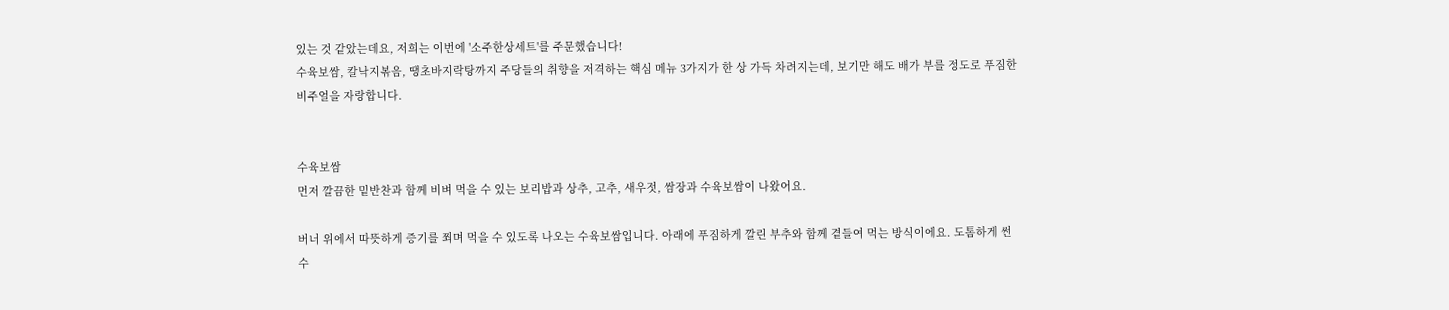있는 것 같았는데요, 저희는 이번에 '소주한상세트'를 주문했습니다!
수육보쌈, 칼낙지볶음, 땡초바지락탕까지 주당들의 취향을 저격하는 핵심 메뉴 3가지가 한 상 가득 차려지는데, 보기만 해도 배가 부를 정도로 푸짐한 비주얼을 자랑합니다.


수육보쌈
먼저 깔끔한 밑반찬과 함께 비벼 먹을 수 있는 보리밥과 상추, 고추, 새우젓, 쌈장과 수육보쌈이 나왔어요.

버너 위에서 따뜻하게 증기를 쬐며 먹을 수 있도록 나오는 수육보쌈입니다. 아래에 푸짐하게 깔린 부추와 함께 곁들여 먹는 방식이에요. 도톰하게 썬 수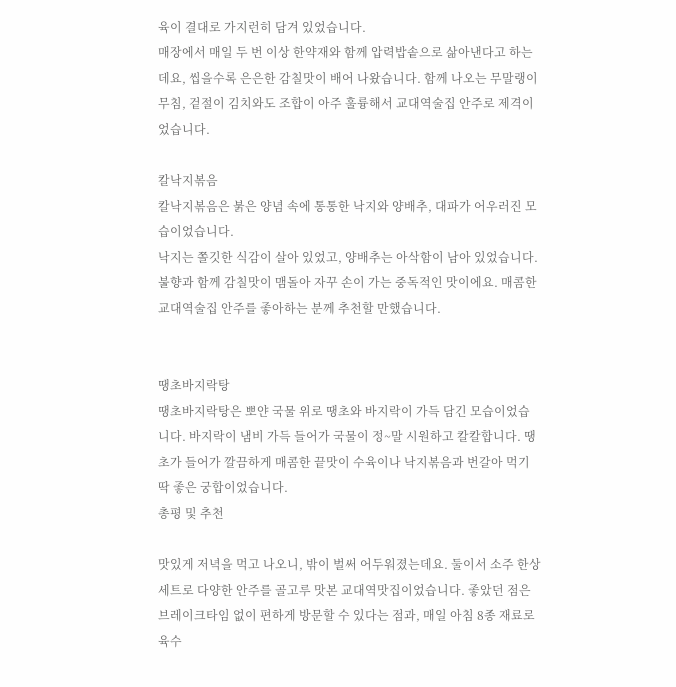육이 결대로 가지런히 담겨 있었습니다.
매장에서 매일 두 번 이상 한약재와 함께 압력밥솥으로 삶아낸다고 하는데요, 씹을수록 은은한 감칠맛이 배어 나왔습니다. 함께 나오는 무말랭이 무침, 겉절이 김치와도 조합이 아주 훌륭해서 교대역술집 안주로 제격이었습니다.

칼낙지볶음
칼낙지볶음은 붉은 양념 속에 통통한 낙지와 양배추, 대파가 어우러진 모습이었습니다.
낙지는 쫄깃한 식감이 살아 있었고, 양배추는 아삭함이 남아 있었습니다. 불향과 함께 감칠맛이 맴돌아 자꾸 손이 가는 중독적인 맛이에요. 매콤한 교대역술집 안주를 좋아하는 분께 추천할 만했습니다.


땡초바지락탕
땡초바지락탕은 뽀얀 국물 위로 땡초와 바지락이 가득 담긴 모습이었습니다. 바지락이 냄비 가득 들어가 국물이 정~말 시원하고 칼칼합니다. 땡초가 들어가 깔끔하게 매콤한 끝맛이 수육이나 낙지볶음과 번갈아 먹기 딱 좋은 궁합이었습니다.
총평 및 추천

맛있게 저녁을 먹고 나오니, 밖이 벌써 어두워졌는데요. 둘이서 소주 한상 세트로 다양한 안주를 골고루 맛본 교대역맛집이었습니다. 좋았던 점은 브레이크타임 없이 편하게 방문할 수 있다는 점과, 매일 아침 8종 재료로 육수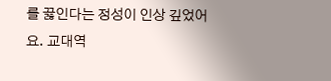를 끓인다는 정성이 인상 깊었어요. 교대역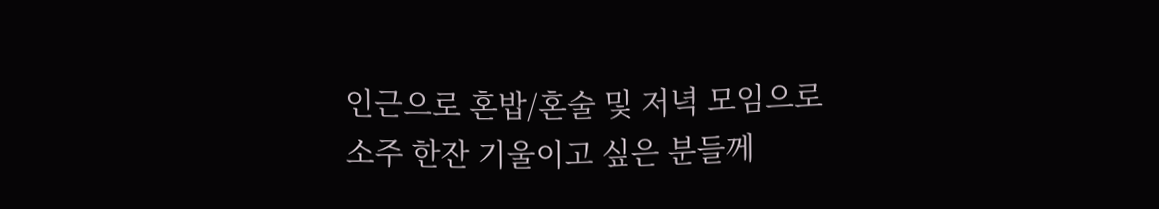인근으로 혼밥/혼술 및 저녁 모임으로 소주 한잔 기울이고 싶은 분들께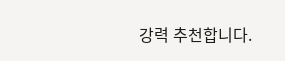강력 추천합니다.